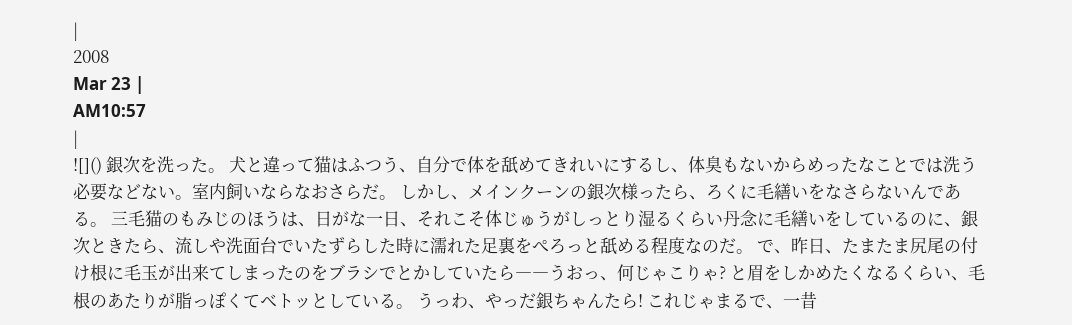|
2008
Mar 23 |
AM10:57
|
![]() 銀次を洗った。 犬と違って猫はふつう、自分で体を舐めてきれいにするし、体臭もないからめったなことでは洗う必要などない。室内飼いならなおさらだ。 しかし、メインクーンの銀次様ったら、ろくに毛繕いをなさらないんである。 三毛猫のもみじのほうは、日がな一日、それこそ体じゅうがしっとり湿るくらい丹念に毛繕いをしているのに、銀次ときたら、流しや洗面台でいたずらした時に濡れた足裏をぺろっと舐める程度なのだ。 で、昨日、たまたま尻尾の付け根に毛玉が出来てしまったのをブラシでとかしていたら――うおっ、何じゃこりゃ? と眉をしかめたくなるくらい、毛根のあたりが脂っぽくてベトッとしている。 うっわ、やっだ銀ちゃんたら! これじゃまるで、一昔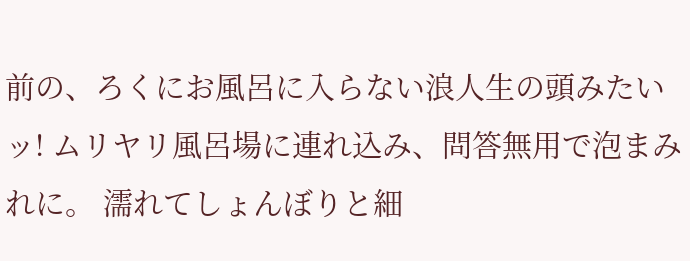前の、ろくにお風呂に入らない浪人生の頭みたいッ! ムリヤリ風呂場に連れ込み、問答無用で泡まみれに。 濡れてしょんぼりと細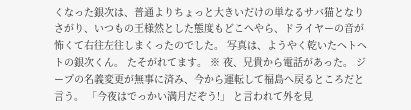くなった銀次は、普通よりちょっと大きいだけの単なるサバ猫となりさがり、いつもの王様然とした態度もどこへやら、ドライヤーの音が怖くて右往左往しまくったのでした。 写真は、ようやく乾いたヘトヘトの銀次くん。 たそがれてます。 ※ 夜、兄貴から電話があった。 ジープの名義変更が無事に済み、今から運転して福島へ戻るところだと言う。 「今夜はでっかい満月だぞう!」 と言われて外を見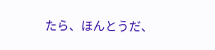たら、ほんとうだ、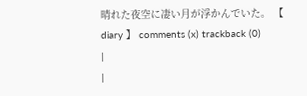晴れた夜空に凄い月が浮かんでいた。 【 diary 】 comments (x) trackback (0)
|
|